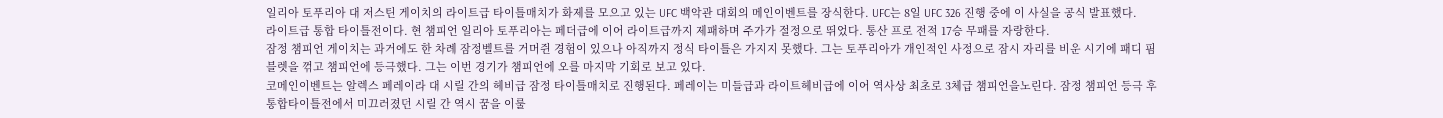일리아 토푸리아 대 저스틴 게이치의 라이트급 타이틀매치가 화제를 모으고 있는 UFC 백악관 대회의 메인이벤트를 장식한다. UFC는 8일 UFC 326 진행 중에 이 사실을 공식 발표했다.
라이트급 통합 타이틀전이다. 현 챔피언 일리아 토푸리아는 페더급에 이어 라이트급까지 제패하며 주가가 절정으로 뛰었다. 통산 프로 전적 17승 무패를 자랑한다.
잠정 챔피언 게이치는 과거에도 한 차례 잠정벨트를 거머쥔 경험이 있으나 아직까지 정식 타이틀은 가지지 못했다. 그는 토푸리아가 개인적인 사정으로 잠시 자리를 비운 시기에 패디 핌블렛을 꺾고 챔피언에 등극했다. 그는 이번 경기가 챔피언에 오를 마지막 기회로 보고 있다.
코메인이벤트는 알렉스 페레이라 대 시릴 간의 헤비급 잠정 타이틀매치로 진행된다. 페레이는 미들급과 라이트헤비급에 이어 역사상 최초로 3체급 챔피언을노린다. 잠정 챔피언 등극 후 통합타이틀전에서 미끄러졌던 시릴 간 역시 꿈을 이룰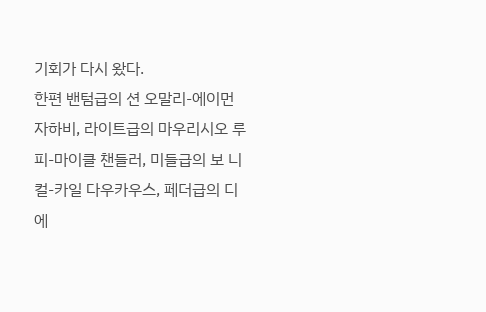기회가 다시 왔다.
한편 밴텀급의 션 오말리-에이먼 자하비, 라이트급의 마우리시오 루피-마이클 챈들러, 미들급의 보 니컬-카일 다우카우스, 페더급의 디에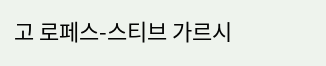고 로페스-스티브 가르시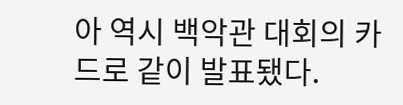아 역시 백악관 대회의 카드로 같이 발표됐다.